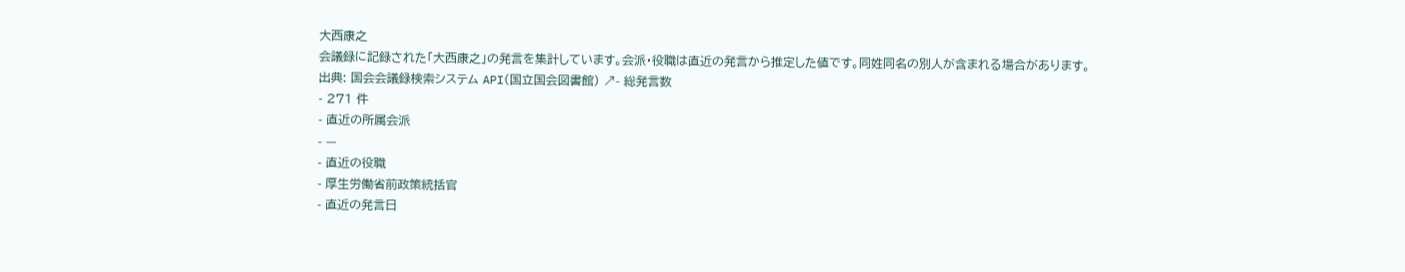大西康之
会議録に記録された「大西康之」の発言を集計しています。会派・役職は直近の発言から推定した値です。同姓同名の別人が含まれる場合があります。
出典: 国会会議録検索システム API(国立国会図書館) ↗- 総発言数
- 271 件
- 直近の所属会派
- —
- 直近の役職
- 厚生労働省前政策統括官
- 直近の発言日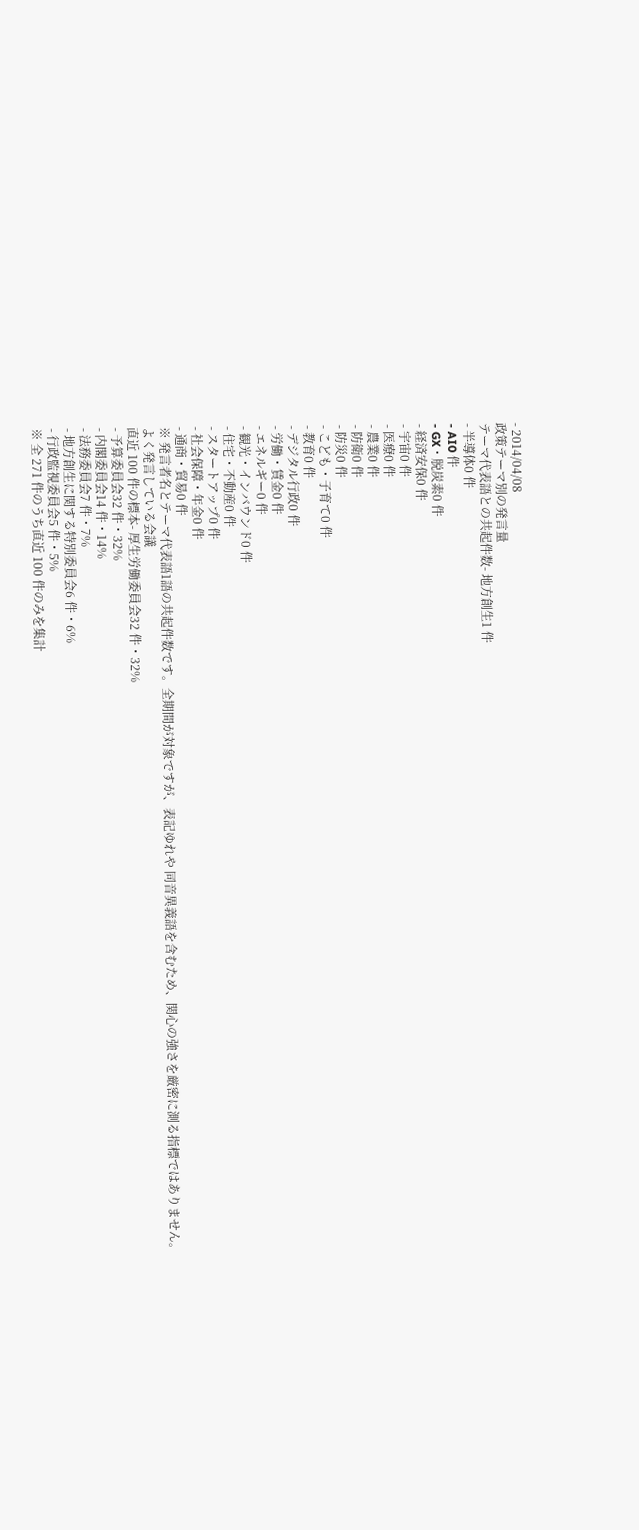- 2014/04/08
政策テーマ別の発言量
テーマ代表語との共起件数- 地方創生1 件
- 半導体0 件
- AI0 件
- GX・脱炭素0 件
- 経済安保0 件
- 宇宙0 件
- 医療0 件
- 農業0 件
- 防衛0 件
- 防災0 件
- こども・子育て0 件
- 教育0 件
- デジタル行政0 件
- 労働・賃金0 件
- エネルギー0 件
- 観光・インバウンド0 件
- 住宅・不動産0 件
- スタートアップ0 件
- 社会保障・年金0 件
- 通商・貿易0 件
※ 発言者名とテーマ代表語1語の共起件数です。全期間が対象ですが、表記ゆれや 同音異義語を含むため、関心の強さを厳密に測る指標ではありません。
よく発言している会議
直近 100 件の標本- 厚生労働委員会32 件・32%
- 予算委員会32 件・32%
- 内閣委員会14 件・14%
- 法務委員会7 件・7%
- 地方創生に関する特別委員会6 件・6%
- 行政監視委員会5 件・5%
※ 全 271 件のうち直近 100 件のみを集計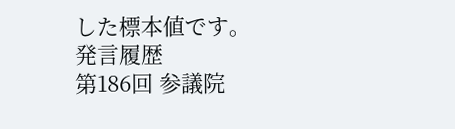した標本値です。
発言履歴
第186回 参議院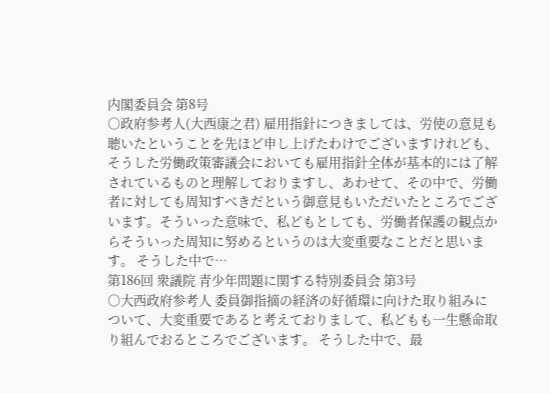内閣委員会 第8号
○政府参考人(大西康之君) 雇用指針につきましては、労使の意見も聴いたということを先ほど申し上げたわけでございますけれども、そうした労働政策審議会においても雇用指針全体が基本的には了解されているものと理解しておりますし、あわせて、その中で、労働者に対しても周知すべきだという御意見もいただいたところでございます。そういった意味で、私どもとしても、労働者保護の観点からそういった周知に努めるというのは大変重要なことだと思います。 そうした中で…
第186回 衆議院 青少年問題に関する特別委員会 第3号
○大西政府参考人 委員御指摘の経済の好循環に向けた取り組みについて、大変重要であると考えておりまして、私どもも一生懸命取り組んでおるところでございます。 そうした中で、最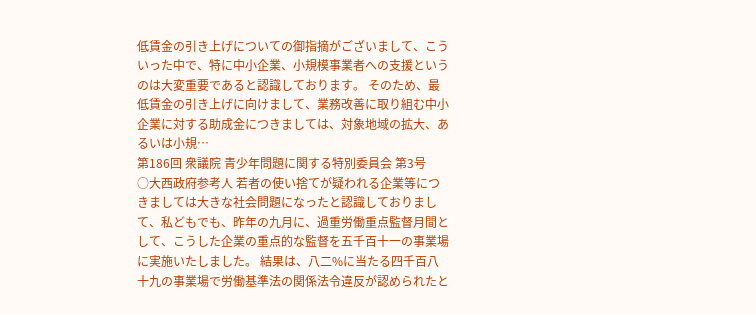低賃金の引き上げについての御指摘がございまして、こういった中で、特に中小企業、小規模事業者への支援というのは大変重要であると認識しております。 そのため、最低賃金の引き上げに向けまして、業務改善に取り組む中小企業に対する助成金につきましては、対象地域の拡大、あるいは小規…
第186回 衆議院 青少年問題に関する特別委員会 第3号
○大西政府参考人 若者の使い捨てが疑われる企業等につきましては大きな社会問題になったと認識しておりまして、私どもでも、昨年の九月に、過重労働重点監督月間として、こうした企業の重点的な監督を五千百十一の事業場に実施いたしました。 結果は、八二%に当たる四千百八十九の事業場で労働基準法の関係法令違反が認められたと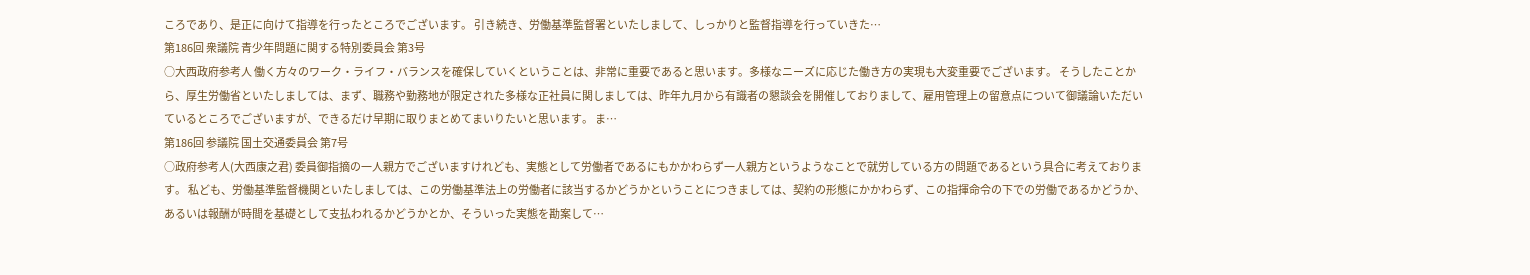ころであり、是正に向けて指導を行ったところでございます。 引き続き、労働基準監督署といたしまして、しっかりと監督指導を行っていきた…
第186回 衆議院 青少年問題に関する特別委員会 第3号
○大西政府参考人 働く方々のワーク・ライフ・バランスを確保していくということは、非常に重要であると思います。多様なニーズに応じた働き方の実現も大変重要でございます。 そうしたことから、厚生労働省といたしましては、まず、職務や勤務地が限定された多様な正社員に関しましては、昨年九月から有識者の懇談会を開催しておりまして、雇用管理上の留意点について御議論いただいているところでございますが、できるだけ早期に取りまとめてまいりたいと思います。 ま…
第186回 参議院 国土交通委員会 第7号
○政府参考人(大西康之君) 委員御指摘の一人親方でございますけれども、実態として労働者であるにもかかわらず一人親方というようなことで就労している方の問題であるという具合に考えております。 私ども、労働基準監督機関といたしましては、この労働基準法上の労働者に該当するかどうかということにつきましては、契約の形態にかかわらず、この指揮命令の下での労働であるかどうか、あるいは報酬が時間を基礎として支払われるかどうかとか、そういった実態を勘案して…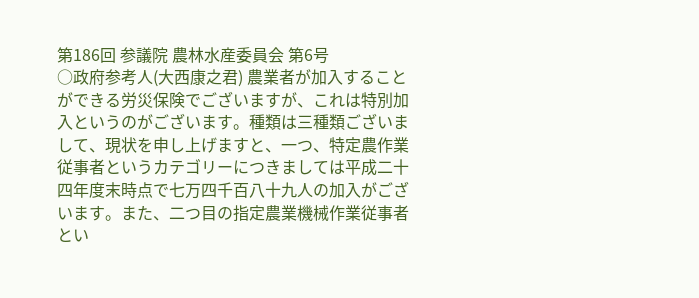第186回 参議院 農林水産委員会 第6号
○政府参考人(大西康之君) 農業者が加入することができる労災保険でございますが、これは特別加入というのがございます。種類は三種類ございまして、現状を申し上げますと、一つ、特定農作業従事者というカテゴリーにつきましては平成二十四年度末時点で七万四千百八十九人の加入がございます。また、二つ目の指定農業機械作業従事者とい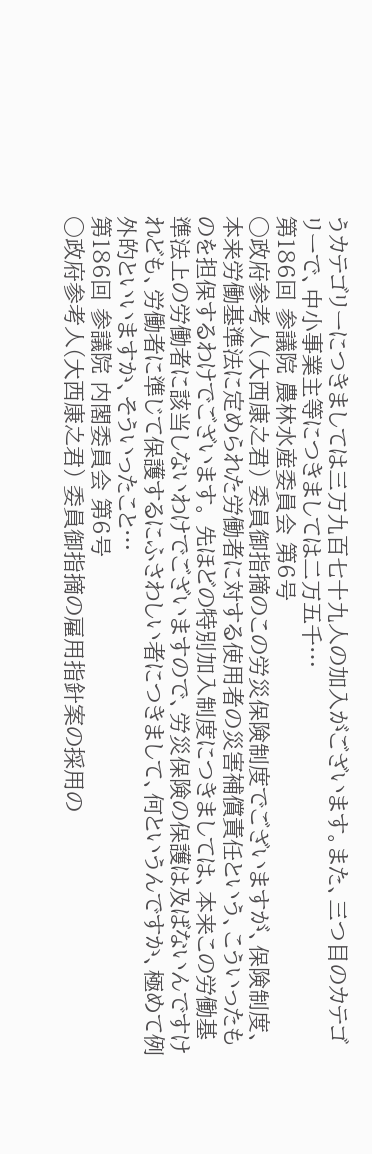うカテゴリーにつきましては三万九百七十九人の加入がございます。また、三つ目のカテゴリーで、中小事業主等につきましては二万五千…
第186回 参議院 農林水産委員会 第6号
○政府参考人(大西康之君) 委員御指摘のこの労災保険制度でございますが、保険制度、本来労働基準法に定められた労働者に対する使用者の災害補償責任という、こういったものを担保するわけでございます。 先ほどの特別加入制度につきましては、本来この労働基準法上の労働者に該当しないわけでございますので、労災保険の保護は及ばないんですけれども、労働者に準じて保護するにふさわしい者につきまして、何というんですか、極めて例外的といいますか、そういったこと…
第186回 参議院 内閣委員会 第6号
○政府参考人(大西康之君) 委員御指摘の雇用指針案の採用の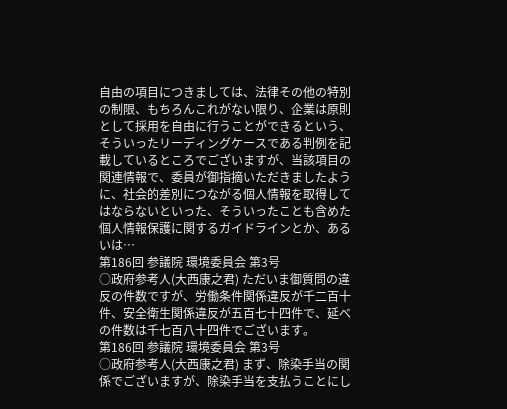自由の項目につきましては、法律その他の特別の制限、もちろんこれがない限り、企業は原則として採用を自由に行うことができるという、そういったリーディングケースである判例を記載しているところでございますが、当該項目の関連情報で、委員が御指摘いただきましたように、社会的差別につながる個人情報を取得してはならないといった、そういったことも含めた個人情報保護に関するガイドラインとか、あるいは…
第186回 参議院 環境委員会 第3号
○政府参考人(大西康之君) ただいま御質問の違反の件数ですが、労働条件関係違反が千二百十件、安全衛生関係違反が五百七十四件で、延べの件数は千七百八十四件でございます。
第186回 参議院 環境委員会 第3号
○政府参考人(大西康之君) まず、除染手当の関係でございますが、除染手当を支払うことにし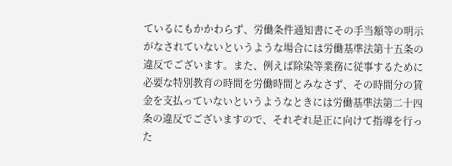ているにもかかわらず、労働条件通知書にその手当額等の明示がなされていないというような場合には労働基準法第十五条の違反でございます。また、例えば除染等業務に従事するために必要な特別教育の時間を労働時間とみなさず、その時間分の賃金を支払っていないというようなときには労働基準法第二十四条の違反でございますので、それぞれ是正に向けて指導を行った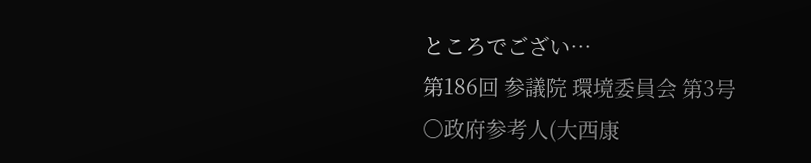ところでござい…
第186回 参議院 環境委員会 第3号
○政府参考人(大西康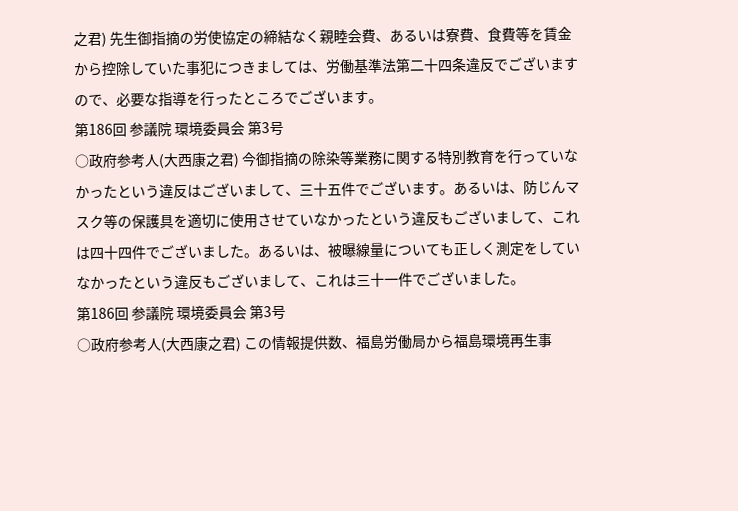之君) 先生御指摘の労使協定の締結なく親睦会費、あるいは寮費、食費等を賃金から控除していた事犯につきましては、労働基準法第二十四条違反でございますので、必要な指導を行ったところでございます。
第186回 参議院 環境委員会 第3号
○政府参考人(大西康之君) 今御指摘の除染等業務に関する特別教育を行っていなかったという違反はございまして、三十五件でございます。あるいは、防じんマスク等の保護具を適切に使用させていなかったという違反もございまして、これは四十四件でございました。あるいは、被曝線量についても正しく測定をしていなかったという違反もございまして、これは三十一件でございました。
第186回 参議院 環境委員会 第3号
○政府参考人(大西康之君) この情報提供数、福島労働局から福島環境再生事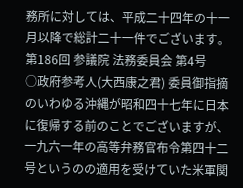務所に対しては、平成二十四年の十一月以降で総計二十一件でございます。
第186回 参議院 法務委員会 第4号
○政府参考人(大西康之君) 委員御指摘のいわゆる沖縄が昭和四十七年に日本に復帰する前のことでございますが、一九六一年の高等弁務官布令第四十二号というのの適用を受けていた米軍関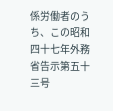係労働者のうち、この昭和四十七年外務省告示第五十三号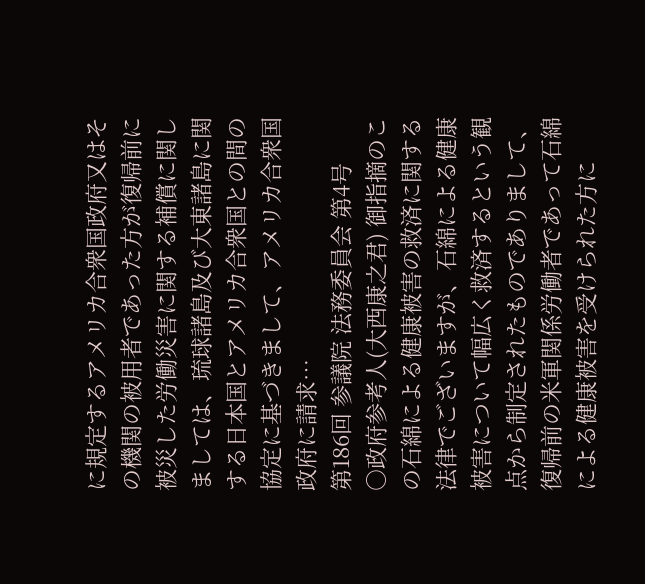に規定するアメリカ合衆国政府又はその機関の被用者であった方が復帰前に被災した労働災害に関する補償に関しましては、琉球諸島及び大東諸島に関する日本国とアメリカ合衆国との間の協定に基づきまして、アメリカ合衆国政府に請求…
第186回 参議院 法務委員会 第4号
○政府参考人(大西康之君) 御指摘のこの石綿による健康被害の救済に関する法律でございますが、石綿による健康被害について幅広く救済するという観点から制定されたものでありまして、復帰前の米軍関係労働者であって石綿による健康被害を受けられた方に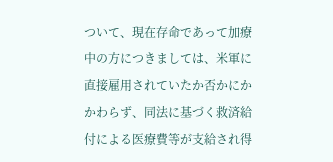ついて、現在存命であって加療中の方につきましては、米軍に直接雇用されていたか否かにかかわらず、同法に基づく救済給付による医療費等が支給され得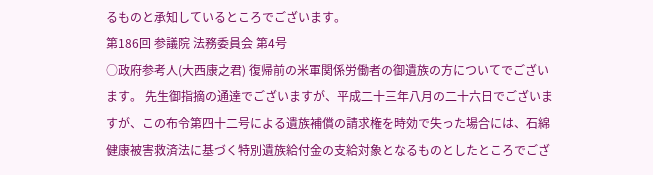るものと承知しているところでございます。
第186回 参議院 法務委員会 第4号
○政府参考人(大西康之君) 復帰前の米軍関係労働者の御遺族の方についてでございます。 先生御指摘の通達でございますが、平成二十三年八月の二十六日でございますが、この布令第四十二号による遺族補償の請求権を時効で失った場合には、石綿健康被害救済法に基づく特別遺族給付金の支給対象となるものとしたところでござ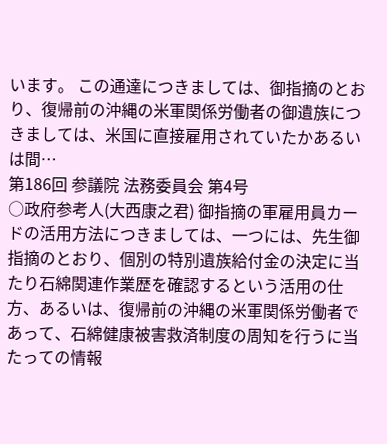います。 この通達につきましては、御指摘のとおり、復帰前の沖縄の米軍関係労働者の御遺族につきましては、米国に直接雇用されていたかあるいは間…
第186回 参議院 法務委員会 第4号
○政府参考人(大西康之君) 御指摘の軍雇用員カードの活用方法につきましては、一つには、先生御指摘のとおり、個別の特別遺族給付金の決定に当たり石綿関連作業歴を確認するという活用の仕方、あるいは、復帰前の沖縄の米軍関係労働者であって、石綿健康被害救済制度の周知を行うに当たっての情報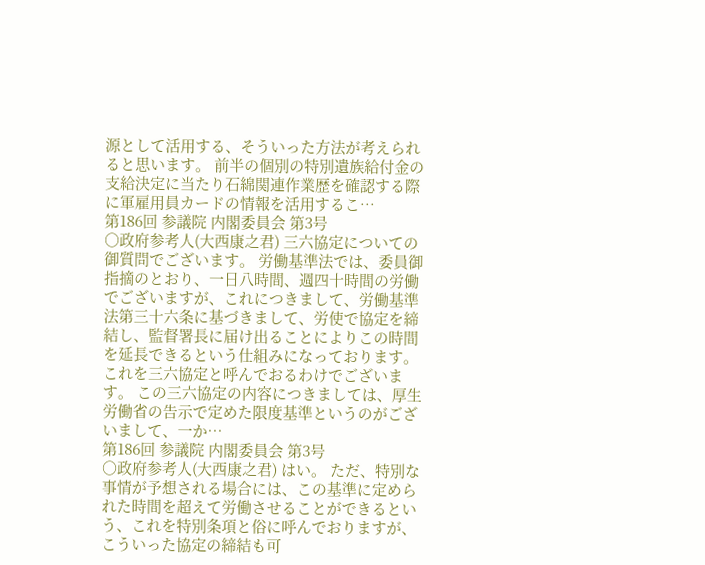源として活用する、そういった方法が考えられると思います。 前半の個別の特別遺族給付金の支給決定に当たり石綿関連作業歴を確認する際に軍雇用員カードの情報を活用するこ…
第186回 参議院 内閣委員会 第3号
○政府参考人(大西康之君) 三六協定についての御質問でございます。 労働基準法では、委員御指摘のとおり、一日八時間、週四十時間の労働でございますが、これにつきまして、労働基準法第三十六条に基づきまして、労使で協定を締結し、監督署長に届け出ることによりこの時間を延長できるという仕組みになっております。これを三六協定と呼んでおるわけでございます。 この三六協定の内容につきましては、厚生労働省の告示で定めた限度基準というのがございまして、一か…
第186回 参議院 内閣委員会 第3号
○政府参考人(大西康之君) はい。 ただ、特別な事情が予想される場合には、この基準に定められた時間を超えて労働させることができるという、これを特別条項と俗に呼んでおりますが、こういった協定の締結も可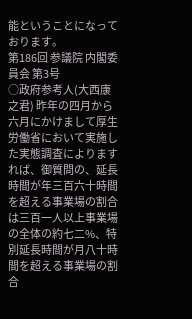能ということになっております。
第186回 参議院 内閣委員会 第3号
○政府参考人(大西康之君) 昨年の四月から六月にかけまして厚生労働省において実施した実態調査によりますれば、御質問の、延長時間が年三百六十時間を超える事業場の割合は三百一人以上事業場の全体の約七二%、特別延長時間が月八十時間を超える事業場の割合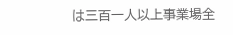は三百一人以上事業場全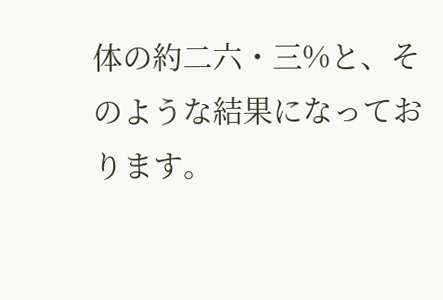体の約二六・三%と、そのような結果になっております。